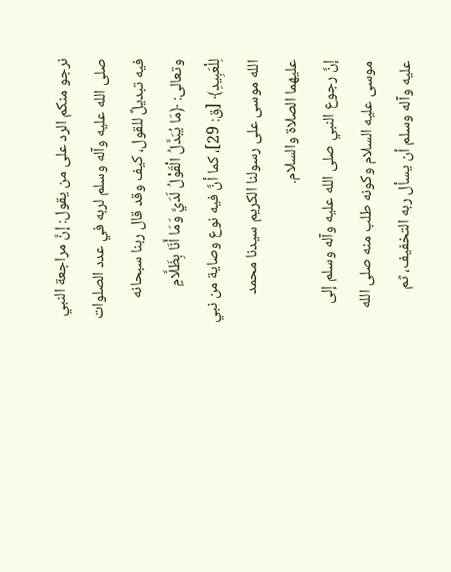نرجو منكم الرد على من يقول: إنَّ مراجعة النبي صلى الله عليه وآله وسلم لربه في عدد الصلوات فيه تبديلٌ للقول، كيف وقد قال ربنا سبحانه وتعالى: ﴿مَا يُبَدَّلُ الْقَوْلُ لَدَيَّ وَمَا أَنَا بِظَلَّامٍ لِلْعَبِيدِ﴾ [ق: 29]، كما أنَّ فيه نوع وصاية من نبي الله موسى على رسولنا الكريم سيدنا محمد عليهما الصلاة والسلام.
إنَّ رجوع النبي صلى الله عليه وآله وسلم إلى موسى عليه السلام وكونه طلب منه صلى الله عليه وآله وسلم أن يسأل ربه التخفيف، ثم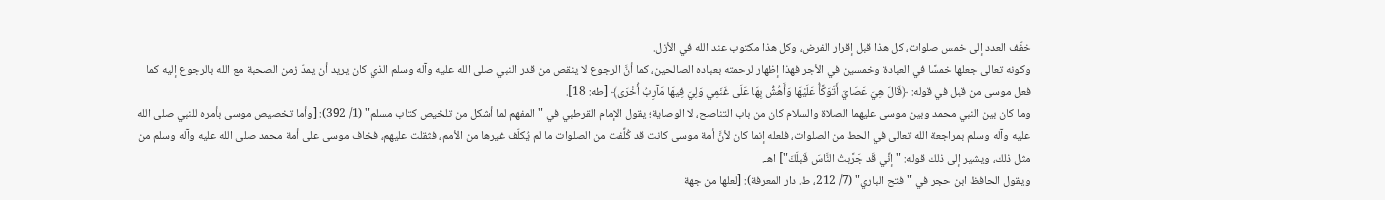خفّف العدد إلى خمس صلوات، كل هذا قبل إقرار الفرض، وكل هذا مكتوب عند الله في الأزل.
وكونه تعالى جعلها خمسًا في العبادة وخمسين في الأجر فهذا إظهار لرحمته بعباده الصالحين، كما أنَّ الرجوع لا ينقص من قدر النبي صلى الله عليه وآله وسلم الذي كان يريد أن يمدّ زمن الصحبة مع الله بالرجوع إليه كما فعل موسى من قبل في قوله: ﴿قَالَ هِيَ عَصَايَ أَتَوَكَّأُ عَلَيْهَا وَأَهُشُّ بِهَا عَلَى غَنَمِي وَلِيَ فِيهَا مَآرِبُ أُخْرَى﴾ [طه: 18].
وما كان بين النبي محمد وبين موسى عليهما الصلاة والسلام كان من باب التناصح، لا الوصاية؛ يقول الإمام القرطبي في "المفهم لما أشكل من تلخيص كتاب مسلم" (1/ 392): [وأما تخصيص موسى بأمره للنبي صلى الله عليه وآله وسلم بمراجعة الله تعالى في الحط من الصلوات، فلعله إنما كان لأنَّ أمة موسى كانت قد كُلِّفت من الصلوات ما لم يُكلّف غيرها من الأمم، فثقلت عليهم، فخاف موسى على أمة محمد صلى الله عليه وآله وسلم من مثل ذلك، ويشير إلى ذلك قوله: "إنِّي قَد جَرَّبتُ النَّاسَ قَبلَكَ"] اهـ.
ويقول الحافظ ابن حجر في "فتح الباري" (7/ 212، ط. دار المعرفة): [لعلها من جهة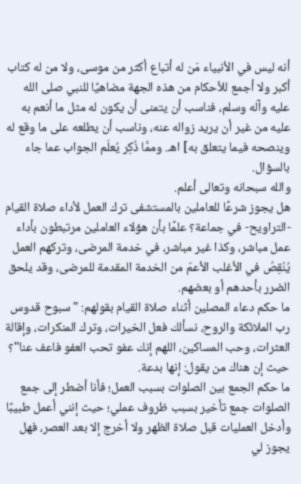أنه ليس في الأنبياء مَن له أتباع أكثر من موسى، ولا من له كتاب أكبر ولا أجمع للأحكام من هذه الجهة مضاهيًا للنبي صلى الله عليه وآله وسلم، فناسب أن يتمنى أن يكون له مثل ما أنعم به عليه من غير أن يريد زواله عنه، وناسب أن يطلعه على ما وقع له وينصحه فيما يتعلق به] اهـ. وممَّا ذُكِر يُعلَم الجواب عما جاء بالسؤال.
والله سبحانه وتعالى أعلم.
هل يجوز شرعًا للعاملين بالمستشفى ترك العمل لأداء صلاة القيام -التراويح- في جماعة؟ علمًا بأن هؤلاء العاملين مرتبطون بأداء عمل مباشر، وكذا غير مباشر، في خدمة المرضى، وتركهم العمل يُنْقِصُ في الأغلب الأعمّ من الخدمة المقدمة للمرضى، وقد يلحق الضرر بأحدهم أو بعضهم.
ما حكم دعاء المصلين أثناء صلاة القيام بقولهم: "سبوح قدوس رب الملائكة والروح، نسألك فعل الخيرات، وترك المنكرات، وإقالة العثرات، وحب المساكين، اللهم إنك عفو تحب العفو فاعف عنا"؟ حيث إن هناك من يقول: إنها بدعة.
ما حكم الجمع بين الصلوات بسبب العمل؛ فأنا أضطر إلى جمع الصلوات جمع تأخير بسبب ظروف عملي؛ حيث إنني أعمل طبيبًا وأدخل العمليات قبل صلاة الظهر ولا أخرج إلا بعد العصر، فهل يجوز لي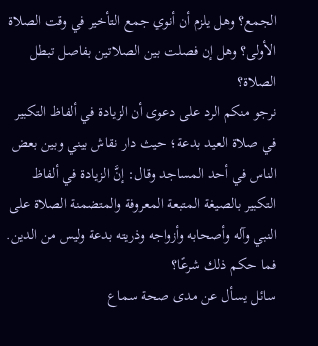الجمع؟ وهل يلزم أن أنوي جمع التأخير في وقت الصلاة الأولى؟ وهل إن فصلت بين الصلاتين بفاصل تبطل الصلاة؟
نرجو منكم الرد على دعوى أن الزيادة في ألفاظ التكبير في صلاة العيد بدعة؛ حيث دار نقاش بيني وبين بعض الناس في أحد المساجد وقال: إنَّ الزيادة في ألفاظ التكبير بالصيغة المتبعة المعروفة والمتضمنة الصلاة على النبي وآله وأصحابه وأزواجه وذريته بدعة وليس من الدين. فما حكم ذلك شرعًا؟
سائل يسأل عن مدى صحة سماع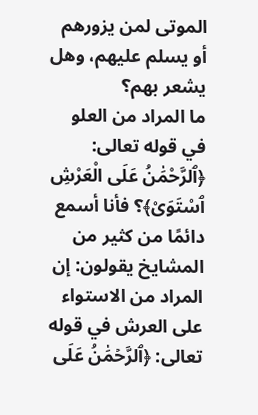الموتى لمن يزورهم أو يسلم عليهم، وهل يشعر بهم؟
ما المراد من العلو في قوله تعالى: ﴿ٱلرَّحْمَٰنُ عَلَى الْعَرْشِ ٱسْتَوَىْ﴾؟ فأنا أسمع دائمًا من كثير من المشايخ يقولون: إن المراد من الاستواء على العرش في قوله تعالى: ﴿ٱلرَّحۡمَٰنُ عَلَى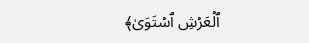ٱلۡعَرۡشِ ٱسۡتَوَىٰ﴾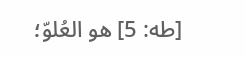[طه: 5] هو العُلوّ؛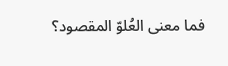فما معنى العُلوّ المقصود؟